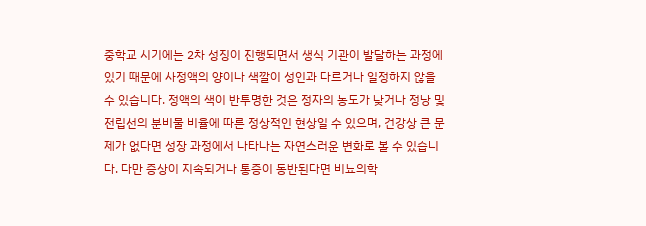중학교 시기에는 2차 성징이 진행되면서 생식 기관이 발달하는 과정에 있기 때문에 사정액의 양이나 색깔이 성인과 다르거나 일정하지 않을 수 있습니다. 정액의 색이 반투명한 것은 정자의 농도가 낮거나 정낭 및 전립선의 분비물 비율에 따른 정상적인 현상일 수 있으며, 건강상 큰 문제가 없다면 성장 과정에서 나타나는 자연스러운 변화로 볼 수 있습니다. 다만 증상이 지속되거나 통증이 동반된다면 비뇨의학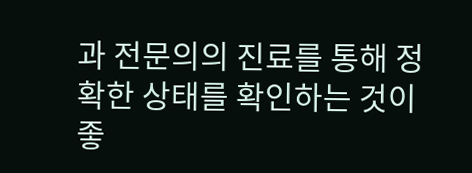과 전문의의 진료를 통해 정확한 상태를 확인하는 것이 좋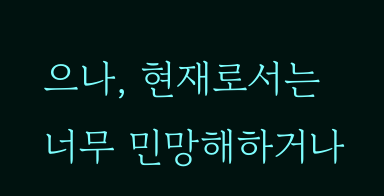으나, 현재로서는 너무 민망해하거나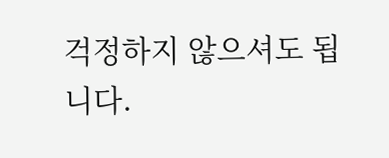걱정하지 않으셔도 됩니다.